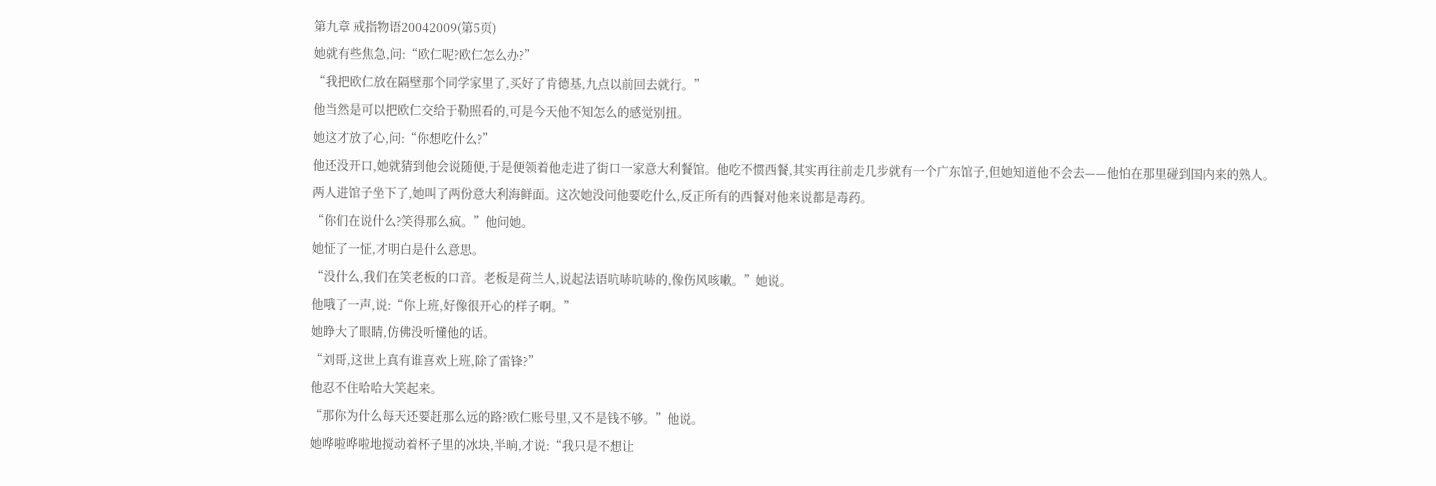第九章 戒指物语20042009(第5页)
她就有些焦急,问:“欧仁呢?欧仁怎么办?”
“我把欧仁放在隔壁那个同学家里了,买好了肯德基,九点以前回去就行。”
他当然是可以把欧仁交给于勒照看的,可是今天他不知怎么的感觉别扭。
她这才放了心,问:“你想吃什么?”
他还没开口,她就猜到他会说随便,于是便领着他走进了街口一家意大利餐馆。他吃不惯西餐,其实再往前走几步就有一个广东馆子,但她知道他不会去——他怕在那里碰到国内来的熟人。
两人进馆子坐下了,她叫了两份意大利海鲜面。这次她没问他要吃什么,反正所有的西餐对他来说都是毒药。
“你们在说什么?笑得那么疯。”他问她。
她怔了一怔,才明白是什么意思。
“没什么,我们在笑老板的口音。老板是荷兰人,说起法语吭哧吭哧的,像伤风咳嗽。”她说。
他哦了一声,说:“你上班,好像很开心的样子啊。”
她睁大了眼睛,仿佛没听懂他的话。
“刘哥,这世上真有谁喜欢上班,除了雷锋?”
他忍不住哈哈大笑起来。
“那你为什么每天还要赶那么远的路?欧仁账号里,又不是钱不够。”他说。
她哗啦哗啦地搅动着杯子里的冰块,半晌,才说:“我只是不想让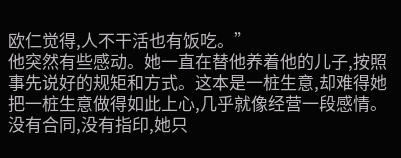欧仁觉得,人不干活也有饭吃。”
他突然有些感动。她一直在替他养着他的儿子,按照事先说好的规矩和方式。这本是一桩生意,却难得她把一桩生意做得如此上心,几乎就像经营一段感情。没有合同,没有指印,她只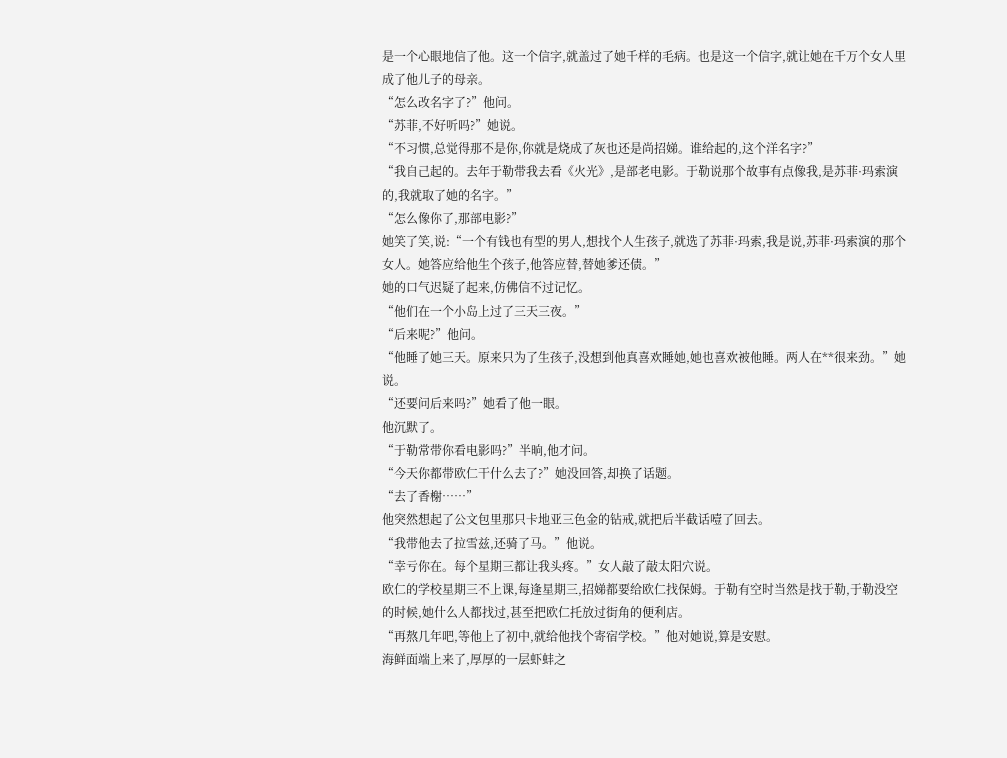是一个心眼地信了他。这一个信字,就盖过了她千样的毛病。也是这一个信字,就让她在千万个女人里成了他儿子的母亲。
“怎么改名字了?”他问。
“苏菲,不好听吗?”她说。
“不习惯,总觉得那不是你,你就是烧成了灰也还是尚招娣。谁给起的,这个洋名字?”
“我自己起的。去年于勒带我去看《火光》,是部老电影。于勒说那个故事有点像我,是苏菲·玛索演的,我就取了她的名字。”
“怎么像你了,那部电影?”
她笑了笑,说:“一个有钱也有型的男人,想找个人生孩子,就选了苏菲·玛索,我是说,苏菲·玛索演的那个女人。她答应给他生个孩子,他答应替,替她爹还债。”
她的口气迟疑了起来,仿佛信不过记忆。
“他们在一个小岛上过了三天三夜。”
“后来呢?”他问。
“他睡了她三天。原来只为了生孩子,没想到他真喜欢睡她,她也喜欢被他睡。两人在**很来劲。”她说。
“还要问后来吗?”她看了他一眼。
他沉默了。
“于勒常带你看电影吗?”半晌,他才问。
“今天你都带欧仁干什么去了?”她没回答,却换了话题。
“去了香榭……”
他突然想起了公文包里那只卡地亚三色金的钻戒,就把后半截话噎了回去。
“我带他去了拉雪兹,还骑了马。”他说。
“幸亏你在。每个星期三都让我头疼。”女人敲了敲太阳穴说。
欧仁的学校星期三不上课,每逢星期三,招娣都要给欧仁找保姆。于勒有空时当然是找于勒,于勒没空的时候,她什么人都找过,甚至把欧仁托放过街角的便利店。
“再熬几年吧,等他上了初中,就给他找个寄宿学校。”他对她说,算是安慰。
海鲜面端上来了,厚厚的一层虾蚌之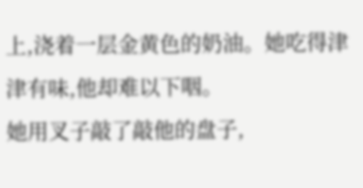上,浇着一层金黄色的奶油。她吃得津津有味,他却难以下咽。
她用叉子敲了敲他的盘子,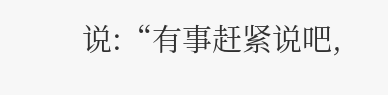说:“有事赶紧说吧,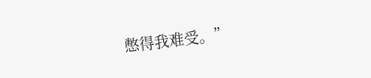憋得我难受。”